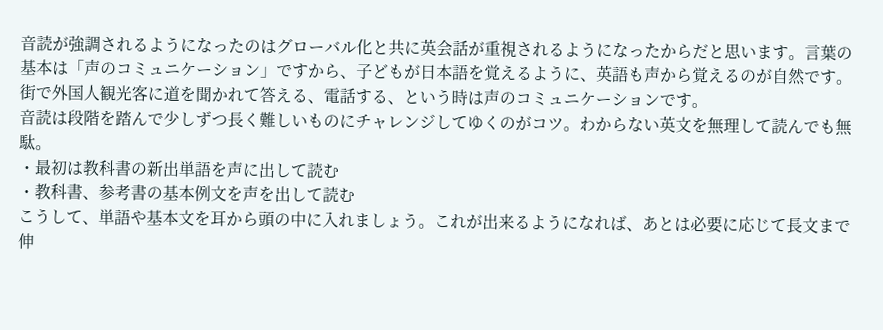音読が強調されるようになったのはグローバル化と共に英会話が重視されるようになったからだと思います。言葉の基本は「声のコミュニケーション」ですから、子どもが日本語を覚えるように、英語も声から覚えるのが自然です。
街で外国人観光客に道を聞かれて答える、電話する、という時は声のコミュニケーションです。
音読は段階を踏んで少しずつ長く難しいものにチャレンジしてゆくのがコツ。わからない英文を無理して読んでも無駄。
・最初は教科書の新出単語を声に出して読む
・教科書、参考書の基本例文を声を出して読む
こうして、単語や基本文を耳から頭の中に入れましょう。これが出来るようになれば、あとは必要に応じて長文まで伸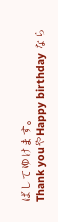ばしてゆけます。
Thank youやHappy birthday なら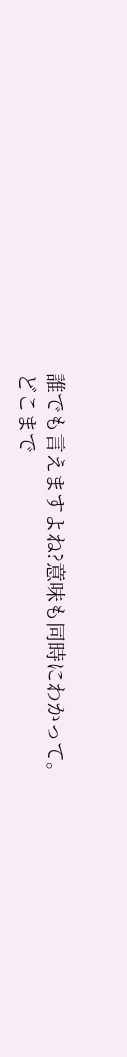誰でも言えますよね?意味も同時にわかって。
どこまで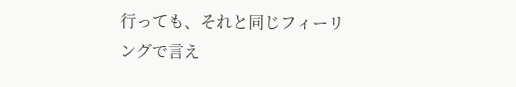行っても、それと同じフィーリングで言え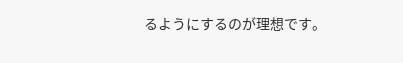るようにするのが理想です。